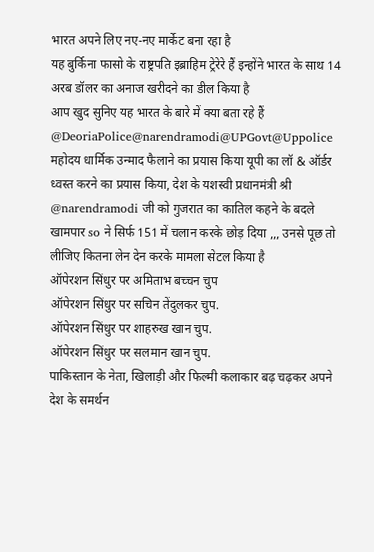भारत अपने लिए नए-नए मार्केट बना रहा है
यह बुर्किना फासो के राष्ट्रपति इब्राहिम ट्रेरेरे हैं इन्होंने भारत के साथ 14 अरब डॉलर का अनाज खरीदने का डील किया है
आप खुद सुनिए यह भारत के बारे में क्या बता रहे हैं
@DeoriaPolice@narendramodi@UPGovt@Uppolice महोदय धार्मिक उन्माद फैलाने का प्रयास किया यूपी का लॉ & ऑर्डर ध्वस्त करने का प्रयास किया, देश के यशस्वी प्रधानमंत्री श्री @narendramodi जी को गुजरात का कातिल कहने के बदले खामपार so ने सिर्फ 151 में चलान करके छोड़ दिया ,,, उनसे पूछ तो लीजिए कितना लेन देन करके मामला सेटल किया है
ऑपेरशन सिंधुर पर अमिताभ बच्चन चुप
ऑपेरशन सिंधुर पर सचिन तेंदुलकर चुप.
ऑपेरशन सिंधुर पर शाहरुख खान चुप.
ऑपेरशन सिंधुर पर सलमान खान चुप.
पाकिस्तान के नेता, खिलाड़ी और फिल्मी कलाकार बढ़ चढ़कर अपने देश के समर्थन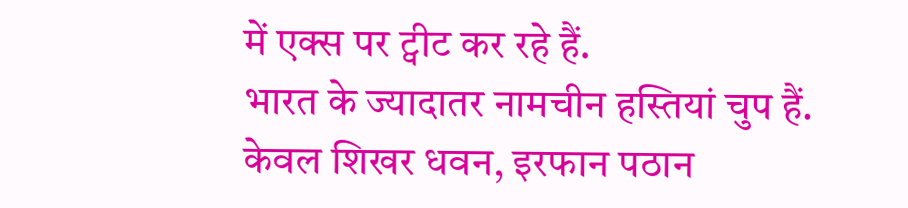में एक्स पर ट्वीट कर रहे हैं.
भारत के ज्यादातर नामचीन हस्तियां चुप हैं. केवल शिखर धवन, इरफान पठान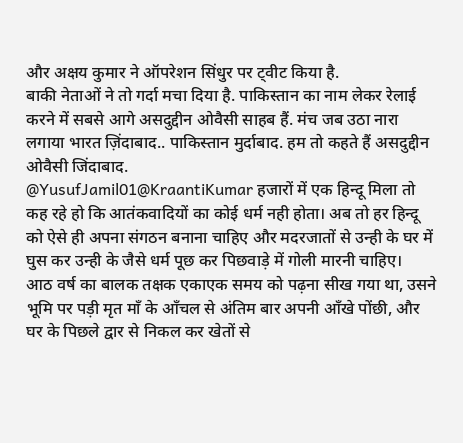और अक्षय कुमार ने ऑपरेशन सिंधुर पर ट्वीट किया है.
बाकी नेताओं ने तो गर्दा मचा दिया है. पाकिस्तान का नाम लेकर रेलाई करने में सबसे आगे असदुद्दीन ओवैसी साहब हैं. मंच जब उठा नारा लगाया भारत ज़िंदाबाद.. पाकिस्तान मुर्दाबाद. हम तो कहते हैं असदुद्दीन ओवैसी जिंदाबाद.
@YusufJamil01@KraantiKumar हजारों में एक हिन्दू मिला तो कह रहे हो कि आतंकवादियों का कोई धर्म नही होता। अब तो हर हिन्दू को ऐसे ही अपना संगठन बनाना चाहिए और मदरजातों से उन्ही के घर में घुस कर उन्ही के जैसे धर्म पूछ कर पिछवाड़े में गोली मारनी चाहिए।
आठ वर्ष का बालक तक्षक एकाएक समय को पढ़ना सीख गया था, उसने भूमि पर पड़ी मृत माँ के आँचल से अंतिम बार अपनी आँखे पोंछी, और घर के पिछले द्वार से निकल कर खेतों से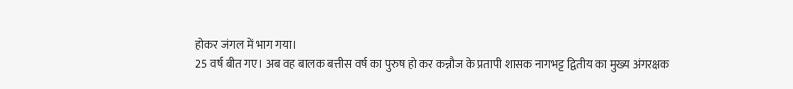होकर जंगल में भाग गया।
25 वर्ष बीत गए। अब वह बालक बत्तीस वर्ष का पुरुष हो कर कन्नौज के प्रतापी शासक नागभट्ट द्वितीय का मुख्य अंगरक्षक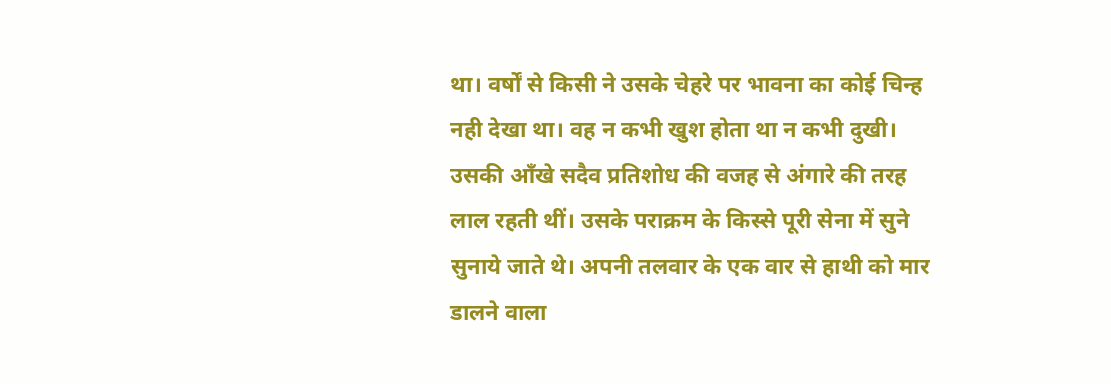था। वर्षों से किसी ने उसके चेहरे पर भावना का कोई चिन्ह नही देखा था। वह न कभी खुश होता था न कभी दुखी। उसकी आँखे सदैव प्रतिशोध की वजह से अंगारे की तरह लाल रहती थीं। उसके पराक्रम के किस्से पूरी सेना में सुने सुनाये जाते थे। अपनी तलवार के एक वार से हाथी को मार डालने वाला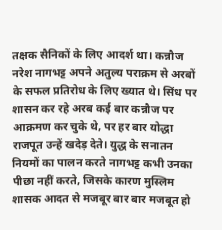तक्षक सैनिकों के लिए आदर्श था। कन्नौज नरेश नागभट्ट अपने अतुल्य पराक्रम से अरबों के सफल प्रतिरोध के लिए ख्यात थे। सिंध पर शासन कर रहे अरब कई बार कन्नौज पर आक्रमण कर चुके थे, पर हर बार योद्धा राजपूत उन्हें खदेड़ देते। युद्ध के सनातन नियमों का पालन करते नागभट्ट कभी उनका पीछा नहीं करते, जिसके कारण मुस्लिम शासक आदत से मजबूर बार बार मजबूत हो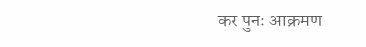कर पुनः आक्रमण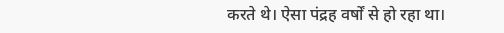करते थे। ऐसा पंद्रह वर्षों से हो रहा था।